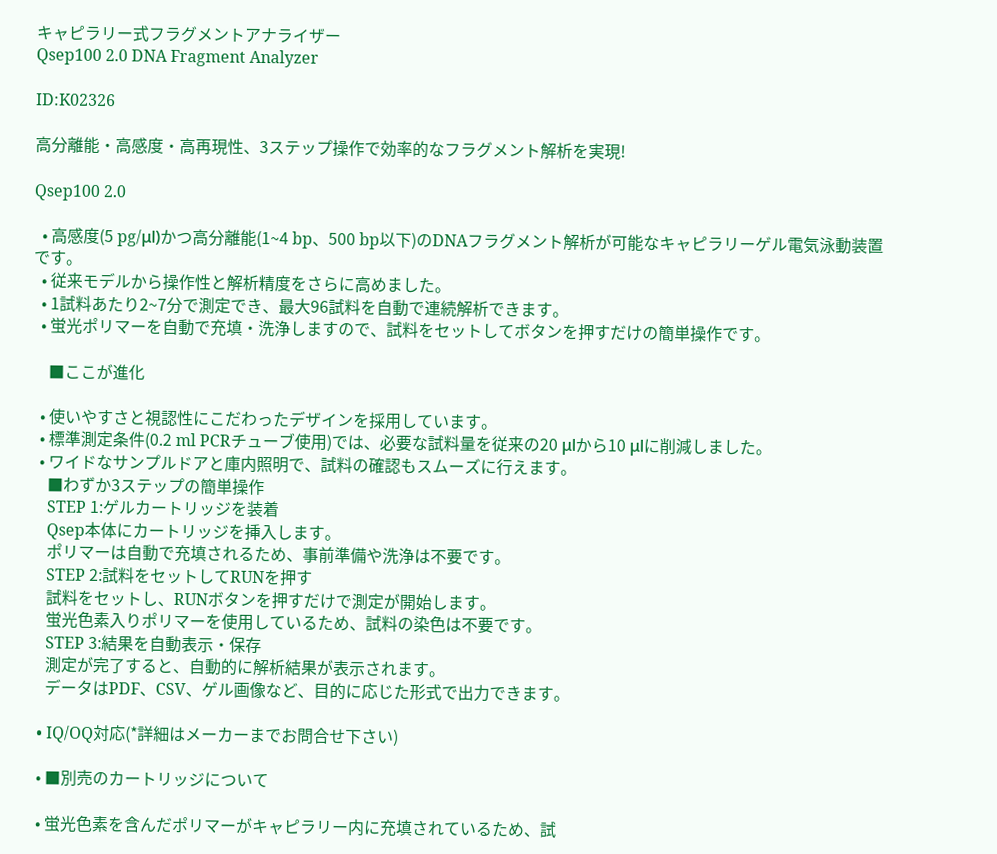キャピラリー式フラグメントアナライザー
Qsep100 2.0 DNA Fragment Analyzer

ID:K02326

高分離能・高感度・高再現性、3ステップ操作で効率的なフラグメント解析を実現!

Qsep100 2.0

  • 高感度(5 pg/μl)かつ高分離能(1~4 bp、500 bp以下)のDNAフラグメント解析が可能なキャピラリーゲル電気泳動装置です。
  • 従来モデルから操作性と解析精度をさらに高めました。
  • 1試料あたり2~7分で測定でき、最大96試料を自動で連続解析できます。
  • 蛍光ポリマーを自動で充填・洗浄しますので、試料をセットしてボタンを押すだけの簡単操作です。

    ■ここが進化

  • 使いやすさと視認性にこだわったデザインを採用しています。
  • 標準測定条件(0.2 ml PCRチューブ使用)では、必要な試料量を従来の20 μlから10 μlに削減しました。
  • ワイドなサンプルドアと庫内照明で、試料の確認もスムーズに行えます。
    ■わずか3ステップの簡単操作
    STEP 1:ゲルカートリッジを装着
    Qsep本体にカートリッジを挿入します。
    ポリマーは自動で充填されるため、事前準備や洗浄は不要です。
    STEP 2:試料をセットしてRUNを押す
    試料をセットし、RUNボタンを押すだけで測定が開始します。
    蛍光色素入りポリマーを使用しているため、試料の染色は不要です。
    STEP 3:結果を自動表示・保存
    測定が完了すると、自動的に解析結果が表示されます。
    データはPDF、CSV、ゲル画像など、目的に応じた形式で出力できます。

  • IQ/OQ対応(*詳細はメーカーまでお問合せ下さい)

  • ■別売のカートリッジについて

  • 蛍光色素を含んだポリマーがキャピラリー内に充填されているため、試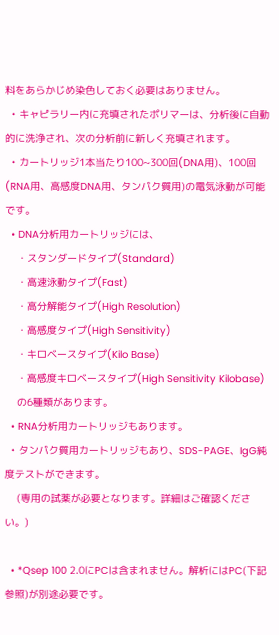料をあらかじめ染色しておく必要はありません。
  • キャピラリー内に充填されたポリマーは、分析後に自動的に洗浄され、次の分析前に新しく充填されます。
  • カートリッジ1本当たり100~300回(DNA用)、100回(RNA用、高感度DNA用、タンパク質用)の電気泳動が可能です。
  • DNA分析用カートリッジには、
    ・スタンダードタイプ(Standard)
    ・高速泳動タイプ(Fast)
    ・高分解能タイプ(High Resolution)
    ・高感度タイプ(High Sensitivity)
    ・キロベースタイプ(Kilo Base)
    ・高感度キロベースタイプ(High Sensitivity Kilobase)
    の6種類があります。
  • RNA分析用カートリッジもあります。
  • タンパク質用カートリッジもあり、SDS-PAGE、IgG純度テストができます。
    (専用の試薬が必要となります。詳細はご確認ください。)

  • *Qsep 100 2.0にPCは含まれません。解析にはPC(下記参照)が別途必要です。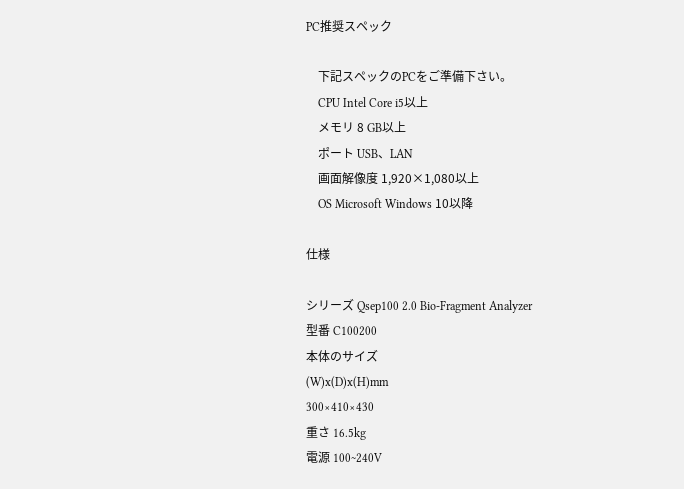PC推奨スペック

    下記スペックのPCをご準備下さい。
    CPU Intel Core i5以上
    メモリ 8 GB以上
    ポート USB、LAN
    画面解像度 1,920×1,080以上
    OS Microsoft Windows 10以降

仕様

シリーズ Qsep100 2.0 Bio-Fragment Analyzer
型番 C100200
本体のサイズ
(W)x(D)x(H)mm
300×410×430
重さ 16.5kg
電源 100~240V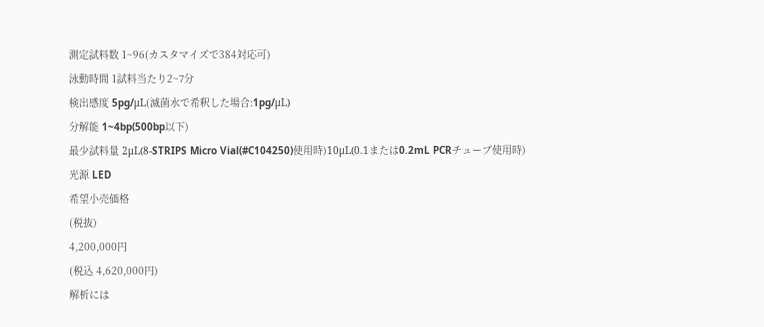測定試料数 1~96(カスタマイズで384対応可)
泳動時間 1試料当たり2~7分
検出感度 5pg/μL(滅菌水で希釈した場合:1pg/μL)
分解能 1~4bp(500bp以下)
最少試料量 2μL(8-STRIPS Micro Vial(#C104250)使用時)10μL(0.1または0.2mL PCRチューブ使用時)
光源 LED
希望小売価格
(税抜)
4,200,000円
(税込 4,620,000円)
解析には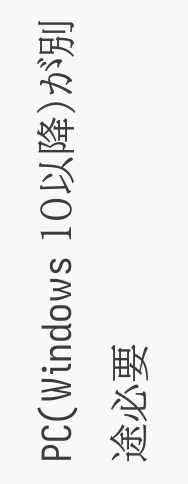PC(Windows 10以降)が別途必要